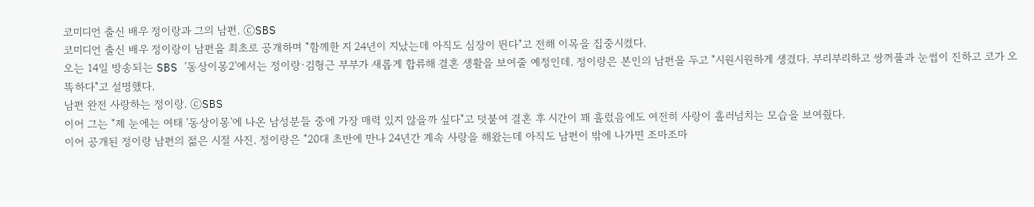코미디언 출신 배우 정이랑과 그의 남편. ⓒSBS
코미디언 출신 배우 정이랑이 남편을 최초로 공개하며 "함께한 지 24년이 지났는데 아직도 심장이 뛴다"고 전해 이목을 집중시켰다.
오는 14일 방송되는 SBS '동상이몽2'에서는 정이랑·김형근 부부가 새롭게 합류해 결혼 생활을 보여줄 예정인데. 정이랑은 본인의 남편을 두고 "시원시원하게 생겼다. 부리부리하고 쌍꺼풀과 눈썹이 진하고 코가 오똑하다"고 설명했다.
남편 완전 사랑하는 정이랑. ⓒSBS
이어 그는 "제 눈에는 여태 '동상이몽'에 나온 남성분들 중에 가장 매력 있지 않을까 싶다"고 덧붙여 결혼 후 시간이 꽤 흘렀음에도 여전히 사랑이 흘러넘치는 모습을 보여줬다.
이어 공개된 정이랑 남편의 젊은 시절 사진. 정이랑은 "20대 초반에 만나 24년간 계속 사랑을 해왔는데 아직도 남편이 밖에 나가면 조마조마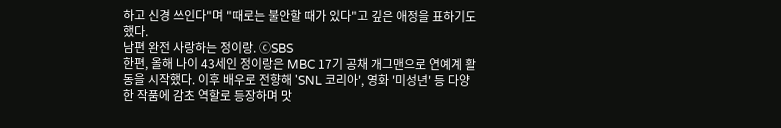하고 신경 쓰인다"며 "때로는 불안할 때가 있다"고 깊은 애정을 표하기도 했다.
남편 완전 사랑하는 정이랑. ⓒSBS
한편, 올해 나이 43세인 정이랑은 MBC 17기 공채 개그맨으로 연예계 활동을 시작했다. 이후 배우로 전향해 'SNL 코리아', 영화 '미성년' 등 다양한 작품에 감초 역할로 등장하며 맛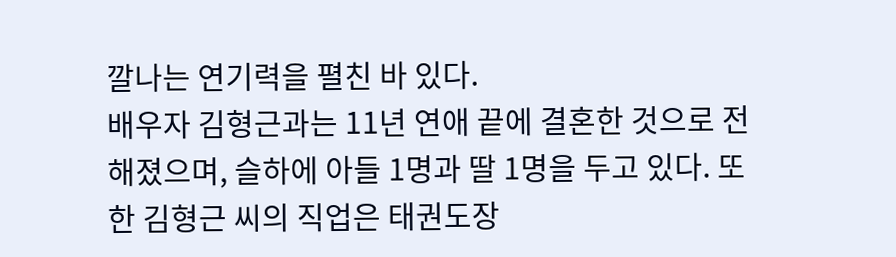깔나는 연기력을 펼친 바 있다.
배우자 김형근과는 11년 연애 끝에 결혼한 것으로 전해졌으며, 슬하에 아들 1명과 딸 1명을 두고 있다. 또한 김형근 씨의 직업은 태권도장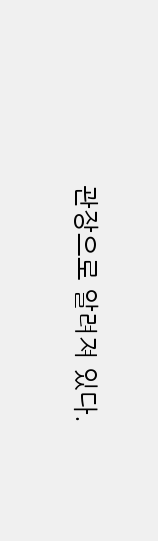관장으로 알려져 있다.